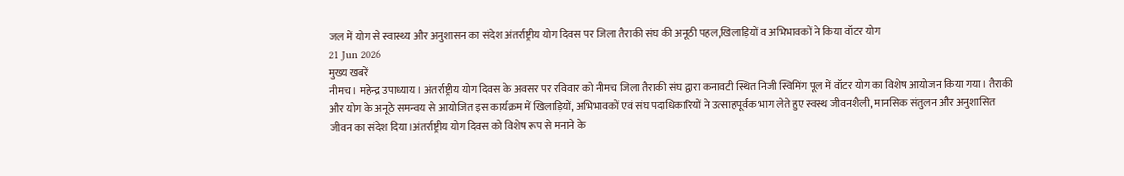जल में योग से स्वास्थ्य और अनुशासन का संदेश अंतर्राष्ट्रीय योग दिवस पर जिला तैराकी संघ की अनूठी पहल,खिलाड़ियों व अभिभावकों ने किया वॉटर योग
21 Jun 2026
मुख्य खबरें
नीमच। महेन्द्र उपाध्याय। अंतर्राष्ट्रीय योग दिवस के अवसर पर रविवार को नीमच जिला तैराकी संघ द्वारा कनावटी स्थित निजी स्विमिंग पूल में वॉटर योग का विशेष आयोजन किया गया। तैराकी और योग के अनूठे समन्वय से आयोजित इस कार्यक्रम में खिलाड़ियों, अभिभावकों एवं संघ पदाधिकारियों ने उत्साहपूर्वक भाग लेते हुए स्वस्थ जीवनशैली, मानसिक संतुलन और अनुशासित जीवन का संदेश दिया।अंतर्राष्ट्रीय योग दिवस को विशेष रूप से मनाने के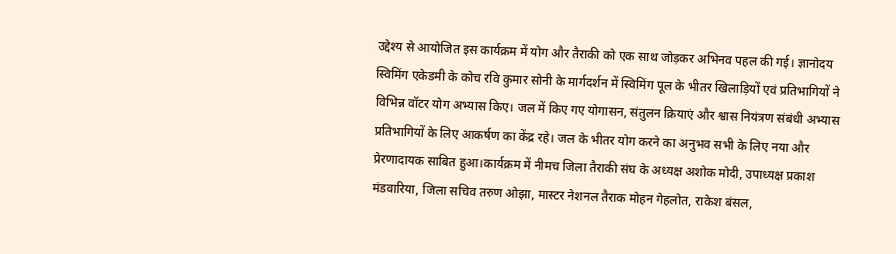उद्देश्य से आयोजित इस कार्यक्रम में योग और तैराकी को एक साथ जोड़कर अभिनव पहल की गई। ज्ञानोदय स्विमिंग एकेडमी के कोच रवि कुमार सोनी के मार्गदर्शन में स्विमिंग पूल के भीतर खिलाड़ियों एवं प्रतिभागियों ने विभिन्न वॉटर योग अभ्यास किए। जल में किए गए योगासन, संतुलन क्रियाएं और श्वास नियंत्रण संबंधी अभ्यास प्रतिभागियों के लिए आकर्षण का केंद्र रहे। जल के भीतर योग करने का अनुभव सभी के लिए नया और प्रेरणादायक साबित हुआ।कार्यक्रम में नीमच जिला तैराकी संघ के अध्यक्ष अशोक मोदी, उपाध्यक्ष प्रकाश मंडवारिया, जिला सचिव तरुण ओझा, मास्टर नेशनल तैराक मोहन गेहलोत, राकेश बंसल,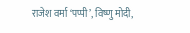राजेश वर्मा ‘पप्पी’, विष्णु मोदी,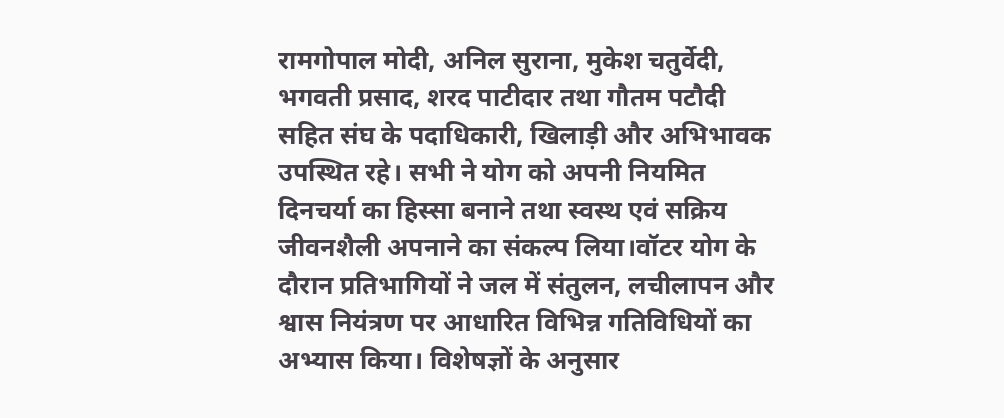रामगोपाल मोदी, अनिल सुराना, मुकेश चतुर्वेदी, भगवती प्रसाद, शरद पाटीदार तथा गौतम पटौदी सहित संघ के पदाधिकारी, खिलाड़ी और अभिभावक उपस्थित रहे। सभी ने योग को अपनी नियमित दिनचर्या का हिस्सा बनाने तथा स्वस्थ एवं सक्रिय जीवनशैली अपनाने का संकल्प लिया।वॉटर योग के दौरान प्रतिभागियों ने जल में संतुलन, लचीलापन और श्वास नियंत्रण पर आधारित विभिन्न गतिविधियों का अभ्यास किया। विशेषज्ञों के अनुसार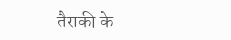तैराकी के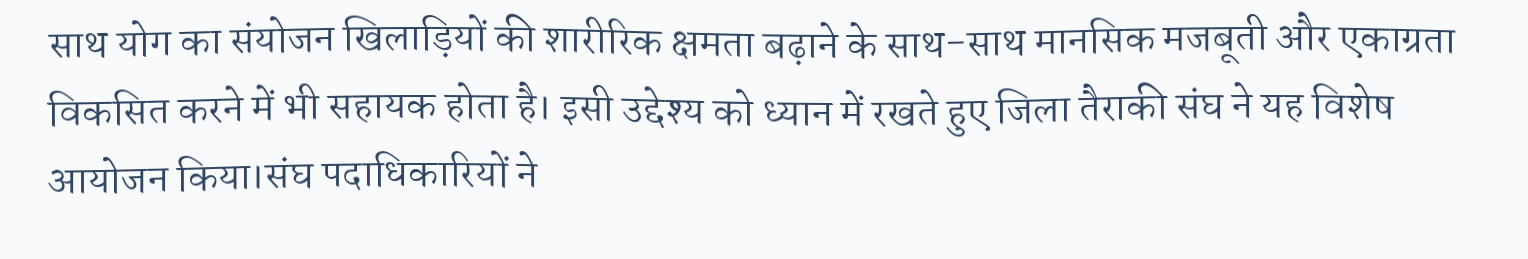साथ योग का संयोजन खिलाड़ियों की शारीरिक क्षमता बढ़ाने के साथ-साथ मानसिक मजबूती और एकाग्रता विकसित करने में भी सहायक होता है। इसी उद्देश्य को ध्यान में रखते हुए जिला तैराकी संघ ने यह विशेष आयोजन किया।संघ पदाधिकारियों ने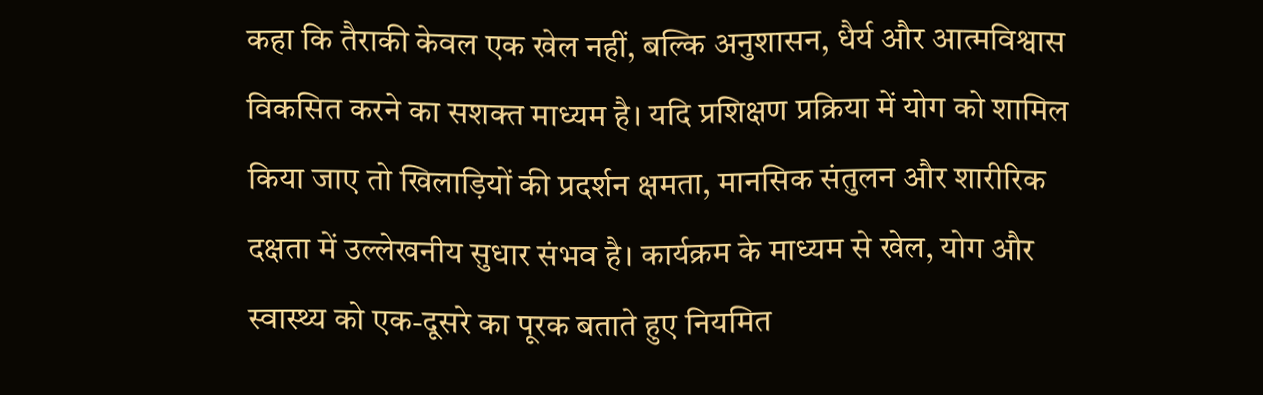कहा कि तैराकी केवल एक खेल नहीं, बल्कि अनुशासन, धैर्य और आत्मविश्वास विकसित करने का सशक्त माध्यम है। यदि प्रशिक्षण प्रक्रिया में योग को शामिल किया जाए तो खिलाड़ियों की प्रदर्शन क्षमता, मानसिक संतुलन और शारीरिक दक्षता में उल्लेखनीय सुधार संभव है। कार्यक्रम के माध्यम से खेल, योग और स्वास्थ्य को एक-दूसरे का पूरक बताते हुए नियमित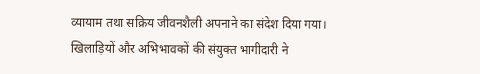व्यायाम तथा सक्रिय जीवनशैली अपनाने का संदेश दिया गया। खिलाड़ियों और अभिभावकों की संयुक्त भागीदारी ने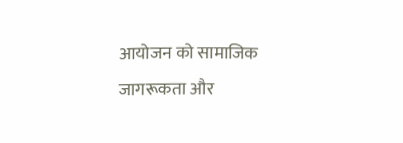आयोजन को सामाजिक जागरूकता और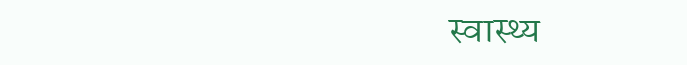स्वास्थ्य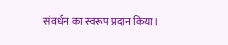संवर्धन का स्वरूप प्रदान किया।